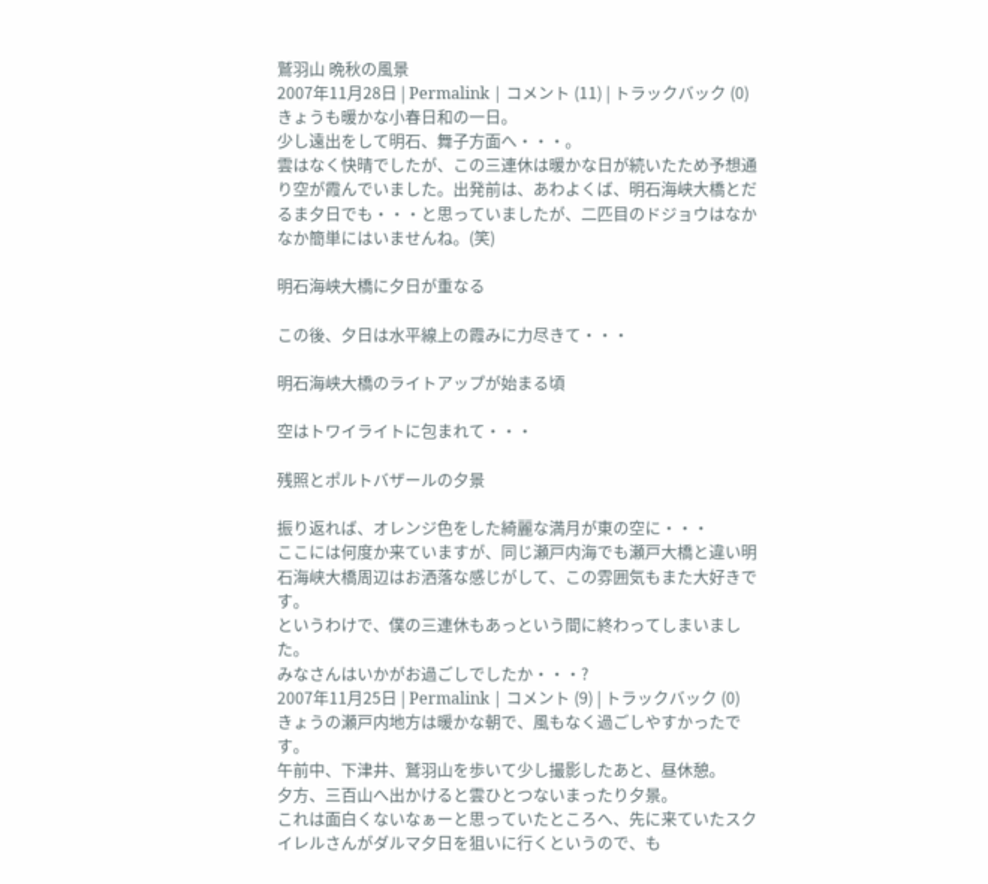鷲羽山 晩秋の風景
2007年11月28日 | Permalink | コメント (11) | トラックバック (0)
きょうも暖かな小春日和の一日。
少し遠出をして明石、舞子方面へ・・・。
雲はなく快晴でしたが、この三連休は暖かな日が続いたため予想通り空が霞んでいました。出発前は、あわよくば、明石海峡大橋とだるま夕日でも・・・と思っていましたが、二匹目のドジョウはなかなか簡単にはいませんね。(笑)

明石海峡大橋に夕日が重なる

この後、夕日は水平線上の霞みに力尽きて・・・

明石海峡大橋のライトアップが始まる頃

空はトワイライトに包まれて・・・

残照とポルトバザールの夕景

振り返れば、オレンジ色をした綺麗な満月が東の空に・・・
ここには何度か来ていますが、同じ瀬戸内海でも瀬戸大橋と違い明石海峡大橋周辺はお洒落な感じがして、この雰囲気もまた大好きです。
というわけで、僕の三連休もあっという間に終わってしまいました。
みなさんはいかがお過ごしでしたか・・・?
2007年11月25日 | Permalink | コメント (9) | トラックバック (0)
きょうの瀬戸内地方は暖かな朝で、風もなく過ごしやすかったです。
午前中、下津井、鷲羽山を歩いて少し撮影したあと、昼休憩。
夕方、三百山へ出かけると雲ひとつないまったり夕景。
これは面白くないなぁーと思っていたところへ、先に来ていたスクイレルさんがダルマ夕日を狙いに行くというので、も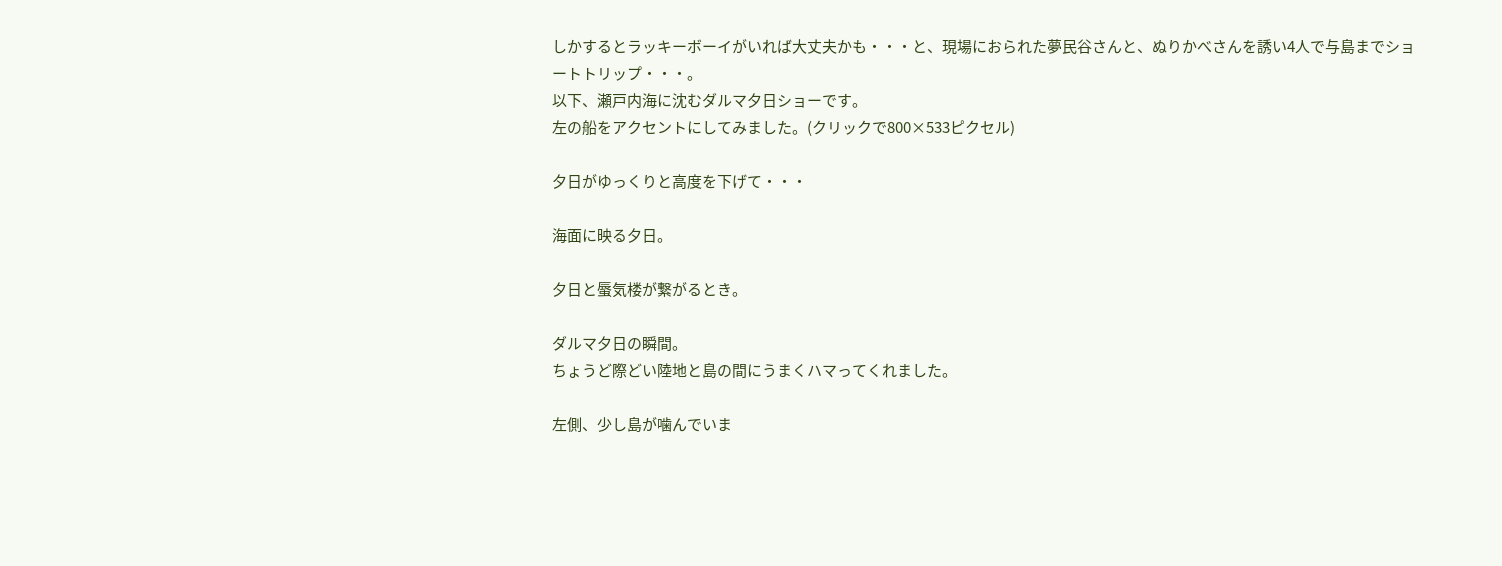しかするとラッキーボーイがいれば大丈夫かも・・・と、現場におられた夢民谷さんと、ぬりかべさんを誘い4人で与島までショートトリップ・・・。
以下、瀬戸内海に沈むダルマ夕日ショーです。
左の船をアクセントにしてみました。(クリックで800×533ピクセル)

夕日がゆっくりと高度を下げて・・・

海面に映る夕日。

夕日と蜃気楼が繋がるとき。

ダルマ夕日の瞬間。
ちょうど際どい陸地と島の間にうまくハマってくれました。

左側、少し島が噛んでいま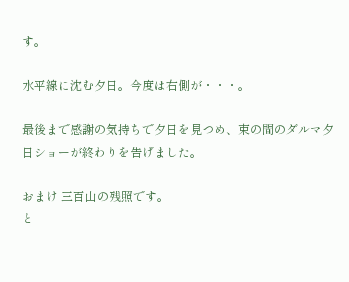す。

水平線に沈む夕日。今度は右側が・・・。

最後まで感謝の気持ちで夕日を見つめ、束の間のダルマ夕日ショーが終わりを告げました。

おまけ 三百山の残照です。
と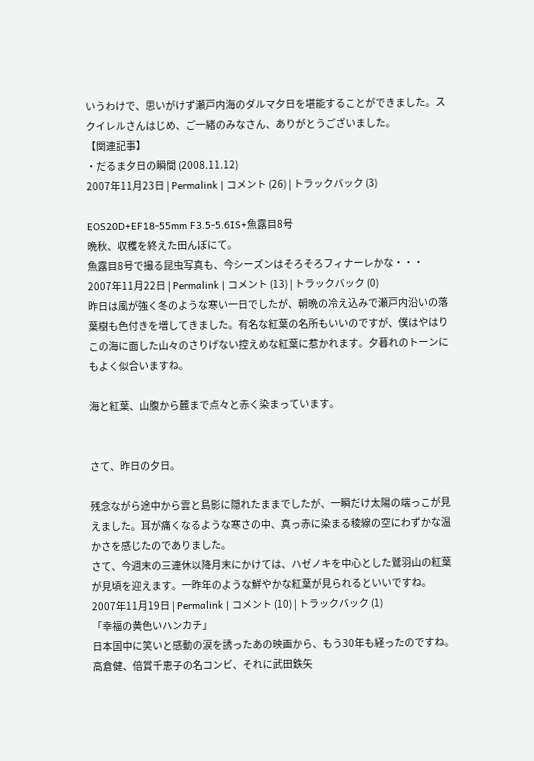いうわけで、思いがけず瀬戸内海のダルマ夕日を堪能することができました。スクイレルさんはじめ、ご一緒のみなさん、ありがとうございました。
【関連記事】
・だるま夕日の瞬間 (2008.11.12)
2007年11月23日 | Permalink | コメント (26) | トラックバック (3)

EOS20D+EF18-55mm F3.5-5.6IS+魚露目8号
晩秋、収穫を終えた田んぼにて。
魚露目8号で撮る昆虫写真も、今シーズンはそろそろフィナーレかな・・・
2007年11月22日 | Permalink | コメント (13) | トラックバック (0)
昨日は風が強く冬のような寒い一日でしたが、朝晩の冷え込みで瀬戸内沿いの落葉樹も色付きを増してきました。有名な紅葉の名所もいいのですが、僕はやはりこの海に面した山々のさりげない控えめな紅葉に惹かれます。夕暮れのトーンにもよく似合いますね。

海と紅葉、山腹から麓まで点々と赤く染まっています。


さて、昨日の夕日。

残念ながら途中から雲と島影に隠れたままでしたが、一瞬だけ太陽の端っこが見えました。耳が痛くなるような寒さの中、真っ赤に染まる稜線の空にわずかな温かさを感じたのでありました。
さて、今週末の三連休以降月末にかけては、ハゼノキを中心とした鷲羽山の紅葉が見頃を迎えます。一昨年のような鮮やかな紅葉が見られるといいですね。
2007年11月19日 | Permalink | コメント (10) | トラックバック (1)
「幸福の黄色いハンカチ」
日本国中に笑いと感動の涙を誘ったあの映画から、もう30年も経ったのですね。高倉健、倍賞千恵子の名コンビ、それに武田鉄矢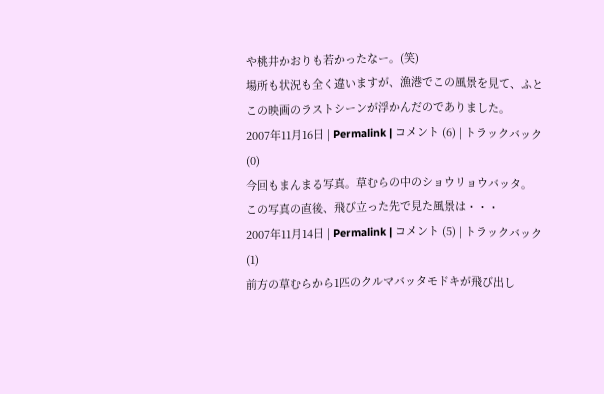や桃井かおりも若かったなー。(笑)
場所も状況も全く違いますが、漁港でこの風景を見て、ふとこの映画のラストシーンが浮かんだのでありました。
2007年11月16日 | Permalink | コメント (6) | トラックバック (0)
今回もまんまる写真。草むらの中のショウリョウバッタ。
この写真の直後、飛び立った先で見た風景は・・・
2007年11月14日 | Permalink | コメント (5) | トラックバック (1)
前方の草むらから1匹のクルマバッタモドキが飛び出し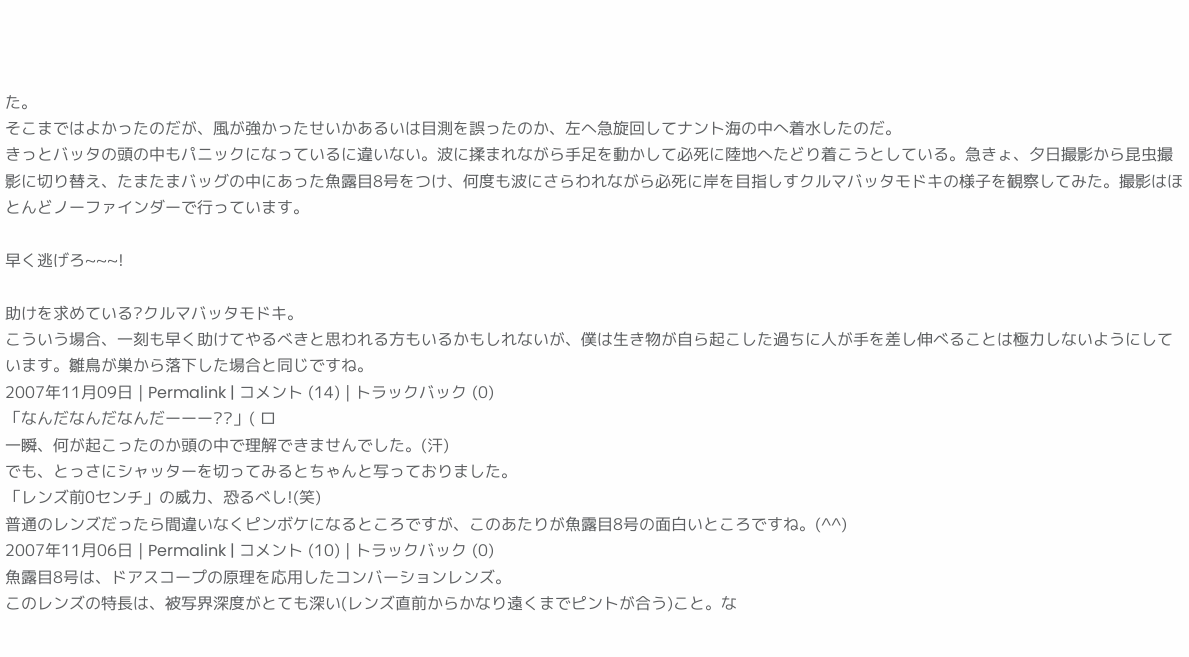た。
そこまではよかったのだが、風が強かったせいかあるいは目測を誤ったのか、左へ急旋回してナント海の中へ着水したのだ。
きっとバッタの頭の中もパニックになっているに違いない。波に揉まれながら手足を動かして必死に陸地へたどり着こうとしている。急きょ、夕日撮影から昆虫撮影に切り替え、たまたまバッグの中にあった魚露目8号をつけ、何度も波にさらわれながら必死に岸を目指しすクルマバッタモドキの様子を観察してみた。撮影はほとんどノーファインダーで行っています。

早く逃げろ~~~!

助けを求めている?クルマバッタモドキ。
こういう場合、一刻も早く助けてやるべきと思われる方もいるかもしれないが、僕は生き物が自ら起こした過ちに人が手を差し伸べることは極力しないようにしています。雛鳥が巣から落下した場合と同じですね。
2007年11月09日 | Permalink | コメント (14) | トラックバック (0)
「なんだなんだなんだーーー??」( ロ
一瞬、何が起こったのか頭の中で理解できませんでした。(汗)
でも、とっさにシャッターを切ってみるとちゃんと写っておりました。
「レンズ前0センチ」の威力、恐るべし!(笑)
普通のレンズだったら間違いなくピンボケになるところですが、このあたりが魚露目8号の面白いところですね。(^^)
2007年11月06日 | Permalink | コメント (10) | トラックバック (0)
魚露目8号は、ドアスコープの原理を応用したコンバーションレンズ。
このレンズの特長は、被写界深度がとても深い(レンズ直前からかなり遠くまでピントが合う)こと。な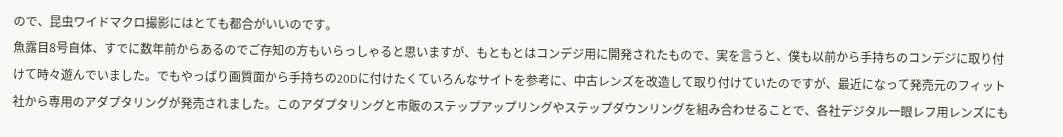ので、昆虫ワイドマクロ撮影にはとても都合がいいのです。
魚露目8号自体、すでに数年前からあるのでご存知の方もいらっしゃると思いますが、もともとはコンデジ用に開発されたもので、実を言うと、僕も以前から手持ちのコンデジに取り付けて時々遊んでいました。でもやっぱり画質面から手持ちの20Dに付けたくていろんなサイトを参考に、中古レンズを改造して取り付けていたのですが、最近になって発売元のフィット社から専用のアダプタリングが発売されました。このアダプタリングと市販のステップアップリングやステップダウンリングを組み合わせることで、各社デジタル一眼レフ用レンズにも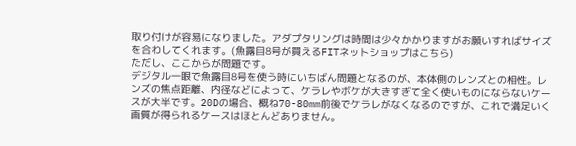取り付けが容易になりました。アダプタリングは時間は少々かかりますがお願いすればサイズを合わしてくれます。(魚露目8号が買えるFITネットショップはこちら)
ただし、ここからが問題です。
デジタル一眼で魚露目8号を使う時にいちばん問題となるのが、本体側のレンズとの相性。レンズの焦点距離、内径などによって、ケラレやボケが大きすぎて全く使いものにならないケースが大半です。20Dの場合、概ね70-80mm前後でケラレがなくなるのですが、これで満足いく画質が得られるケースはほとんどありません。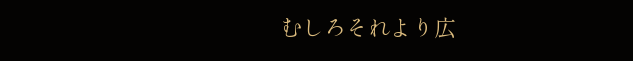むしろそれより広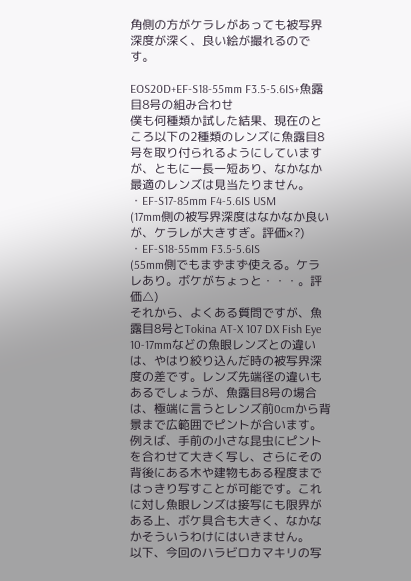角側の方がケラレがあっても被写界深度が深く、良い絵が撮れるのです。

EOS20D+EF-S18-55mm F3.5-5.6IS+魚露目8号の組み合わせ
僕も何種類か試した結果、現在のところ以下の2種類のレンズに魚露目8号を取り付られるようにしていますが、ともに一長一短あり、なかなか最適のレンズは見当たりません。
・EF-S17-85mm F4-5.6IS USM
(17mm側の被写界深度はなかなか良いが、ケラレが大きすぎ。評価×?)
・EF-S18-55mm F3.5-5.6IS
(55mm側でもまずまず使える。ケラレあり。ボケがちょっと・・・。評価△)
それから、よくある質問ですが、魚露目8号とTokina AT-X 107 DX Fish Eye 10-17mmなどの魚眼レンズとの違いは、やはり絞り込んだ時の被写界深度の差です。レンズ先端径の違いもあるでしょうが、魚露目8号の場合は、極端に言うとレンズ前0cmから背景まで広範囲でピントが合います。例えば、手前の小さな昆虫にピントを合わせて大きく写し、さらにその背後にある木や建物もある程度まではっきり写すことが可能です。これに対し魚眼レンズは接写にも限界がある上、ボケ具合も大きく、なかなかそういうわけにはいきません。
以下、今回のハラビロカマキリの写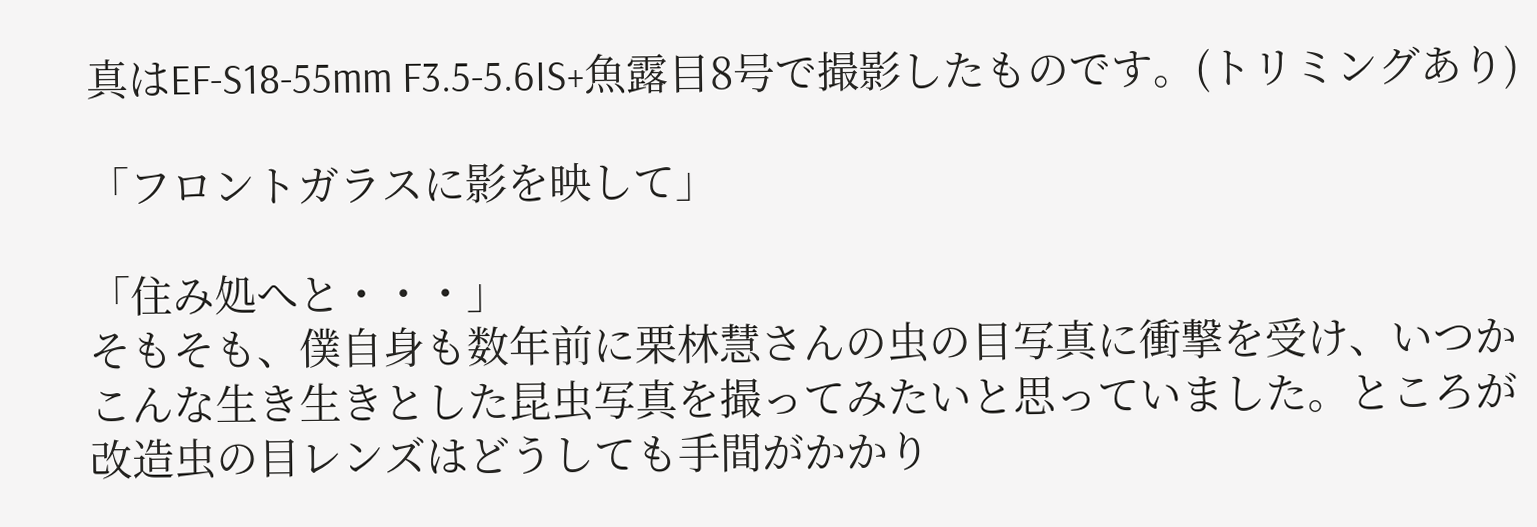真はEF-S18-55mm F3.5-5.6IS+魚露目8号で撮影したものです。(トリミングあり)

「フロントガラスに影を映して」

「住み処へと・・・」
そもそも、僕自身も数年前に栗林慧さんの虫の目写真に衝撃を受け、いつかこんな生き生きとした昆虫写真を撮ってみたいと思っていました。ところが改造虫の目レンズはどうしても手間がかかり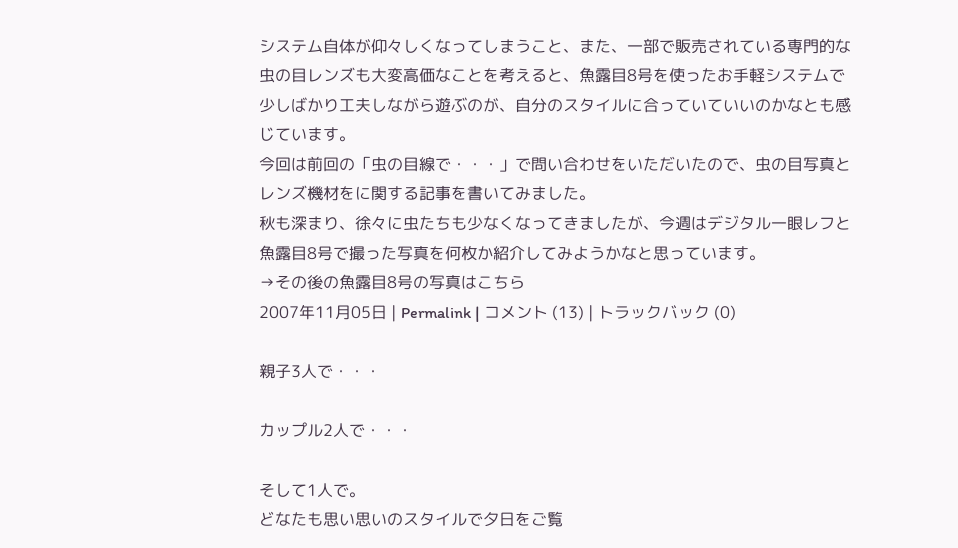システム自体が仰々しくなってしまうこと、また、一部で販売されている専門的な虫の目レンズも大変高価なことを考えると、魚露目8号を使ったお手軽システムで少しばかり工夫しながら遊ぶのが、自分のスタイルに合っていていいのかなとも感じています。
今回は前回の「虫の目線で・・・」で問い合わせをいただいたので、虫の目写真とレンズ機材をに関する記事を書いてみました。
秋も深まり、徐々に虫たちも少なくなってきましたが、今週はデジタル一眼レフと魚露目8号で撮った写真を何枚か紹介してみようかなと思っています。
→その後の魚露目8号の写真はこちら
2007年11月05日 | Permalink | コメント (13) | トラックバック (0)

親子3人で・・・

カップル2人で・・・

そして1人で。
どなたも思い思いのスタイルで夕日をご覧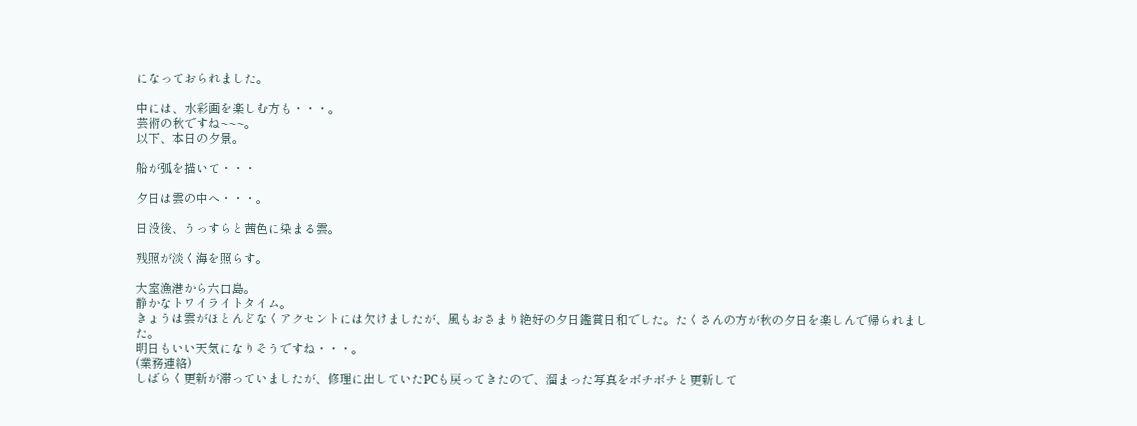になっておられました。

中には、水彩画を楽しむ方も・・・。
芸術の秋ですね~~~。
以下、本日の夕景。

船が弧を描いて・・・

夕日は雲の中へ・・・。

日没後、うっすらと茜色に染まる雲。

残照が淡く海を照らす。

大室漁港から六口島。
静かなトワイライトタイム。
きょうは雲がほとんどなくアクセントには欠けましたが、風もおさまり絶好の夕日鑑賞日和でした。たくさんの方が秋の夕日を楽しんで帰られました。
明日もいい天気になりそうですね・・・。
(業務連絡)
しばらく更新が滞っていましたが、修理に出していたPCも戻ってきたので、溜まった写真をボチボチと更新して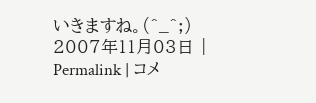いきますね。(^_^;)
2007年11月03日 | Permalink | コメ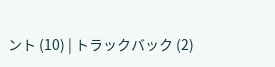ント (10) | トラックバック (2)